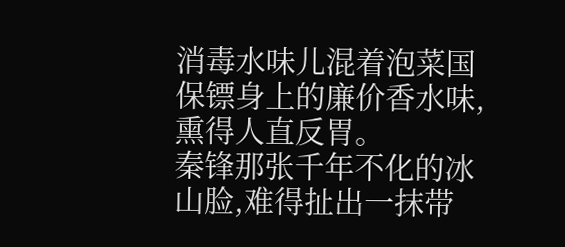消毒水味儿混着泡菜国保镖身上的廉价香水味,熏得人直反胃。
秦锋那张千年不化的冰山脸,难得扯出一抹带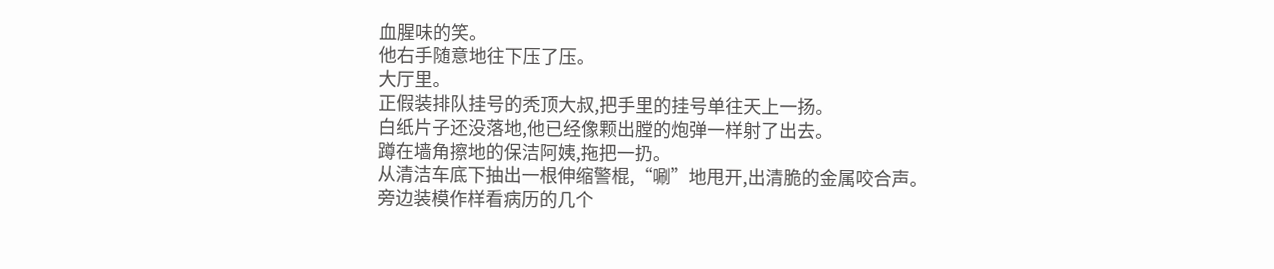血腥味的笑。
他右手随意地往下压了压。
大厅里。
正假装排队挂号的秃顶大叔,把手里的挂号单往天上一扬。
白纸片子还没落地,他已经像颗出膛的炮弹一样射了出去。
蹲在墙角擦地的保洁阿姨,拖把一扔。
从清洁车底下抽出一根伸缩警棍,“唰”地甩开,出清脆的金属咬合声。
旁边装模作样看病历的几个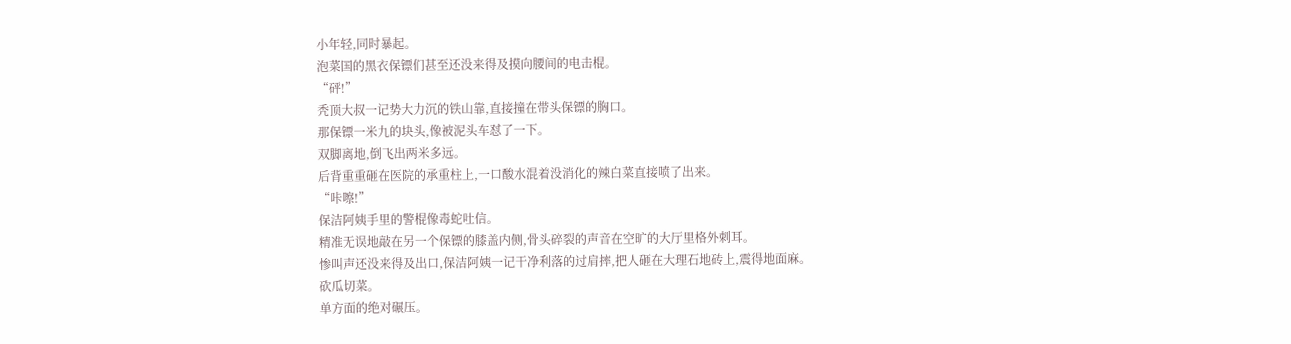小年轻,同时暴起。
泡菜国的黑衣保镖们甚至还没来得及摸向腰间的电击棍。
“砰!”
秃顶大叔一记势大力沉的铁山靠,直接撞在带头保镖的胸口。
那保镖一米九的块头,像被泥头车怼了一下。
双脚离地,倒飞出两米多远。
后背重重砸在医院的承重柱上,一口酸水混着没消化的辣白菜直接喷了出来。
“咔嚓!”
保洁阿姨手里的警棍像毒蛇吐信。
精准无误地敲在另一个保镖的膝盖内侧,骨头碎裂的声音在空旷的大厅里格外刺耳。
惨叫声还没来得及出口,保洁阿姨一记干净利落的过肩摔,把人砸在大理石地砖上,震得地面麻。
砍瓜切菜。
单方面的绝对碾压。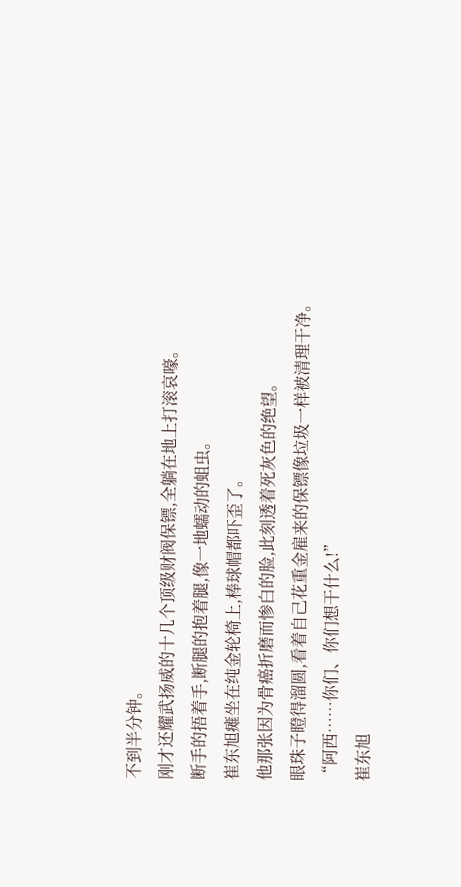不到半分钟。
刚才还耀武扬威的十几个顶级财阀保镖,全躺在地上打滚哀嚎。
断手的捂着手,断腿的抱着腿,像一地蠕动的蛆虫。
崔东旭瘫坐在纯金轮椅上,棒球帽都吓歪了。
他那张因为骨癌折磨而惨白的脸,此刻透着死灰色的绝望。
眼珠子瞪得溜圆,看着自己花重金雇来的保镖像垃圾一样被清理干净。
“阿西……你们、你们想干什么!”
崔东旭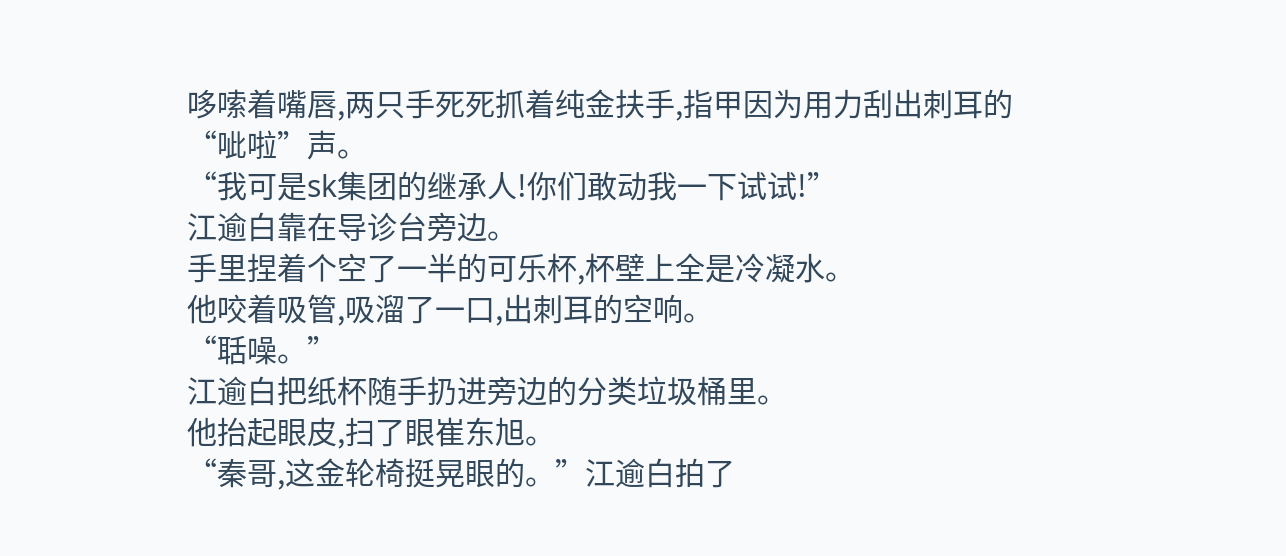哆嗦着嘴唇,两只手死死抓着纯金扶手,指甲因为用力刮出刺耳的“呲啦”声。
“我可是sk集团的继承人!你们敢动我一下试试!”
江逾白靠在导诊台旁边。
手里捏着个空了一半的可乐杯,杯壁上全是冷凝水。
他咬着吸管,吸溜了一口,出刺耳的空响。
“聒噪。”
江逾白把纸杯随手扔进旁边的分类垃圾桶里。
他抬起眼皮,扫了眼崔东旭。
“秦哥,这金轮椅挺晃眼的。”江逾白拍了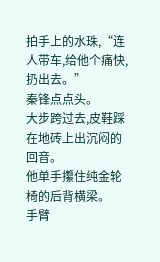拍手上的水珠,“连人带车,给他个痛快,扔出去。”
秦锋点点头。
大步跨过去,皮鞋踩在地砖上出沉闷的回音。
他单手攥住纯金轮椅的后背横梁。
手臂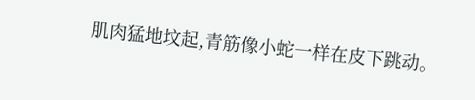肌肉猛地坟起,青筋像小蛇一样在皮下跳动。